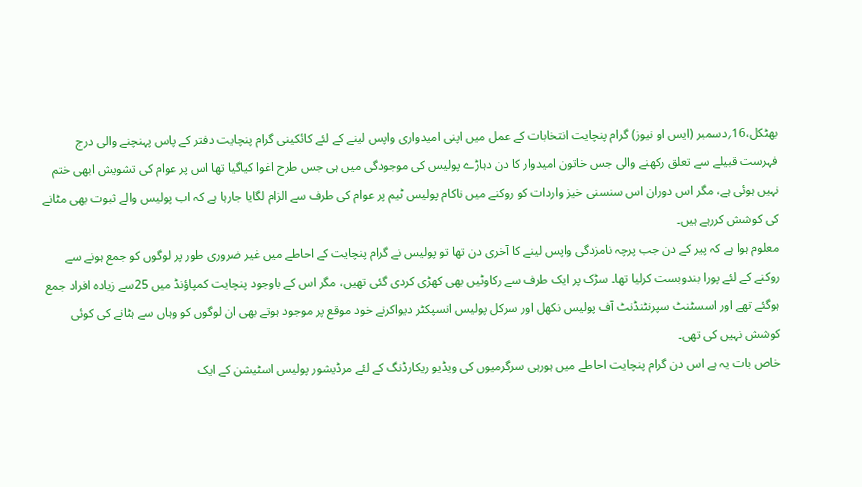بھٹکل،16؍دسمبر (ایس او نیوز) گرام پنچایت انتخابات کے عمل میں اپنی امیدواری واپس لینے کے لئے کائکینی گرام پنچایت دفتر کے پاس پہنچنے والی درج فہرست قبیلے سے تعلق رکھنے والی جس خاتون امیدوار کا دن دہاڑے پولیس کی موجودگی میں ہی جس طرح اغوا کیاگیا تھا اس پر عوام کی تشویش ابھی ختم نہیں ہوئی ہے، مگر اس دوران اس سنسنی خیز واردات کو روکنے میں ناکام پولیس ٹیم پر عوام کی طرف سے الزام لگایا جارہا ہے کہ اب پولیس والے ثبوت بھی مٹانے کی کوشش کررہے ہیں۔
معلوم ہوا ہے کہ پیر کے دن جب پرچہ نامزدگی واپس لینے کا آخری دن تھا تو پولیس نے گرام پنچایت کے احاطے میں غیر ضروری طور پر لوگوں کو جمع ہونے سے روکنے کے لئے پورا بندوبست کرلیا تھا۔ سڑک پر ایک طرف سے رکاوٹیں بھی کھڑی کردی گئی تھیں، مگر اس کے باوجود پنچایت کمپاؤنڈ میں 25سے زیادہ افراد جمع ہوگئے تھے اور اسسٹنٹ سپرنٹنڈنٹ آف پولیس نکھل اور سرکل پولیس انسپکٹر دیواکرنے خود موقع پر موجود ہوتے بھی ان لوگوں کو وہاں سے ہٹانے کی کوئی کوشش نہیں کی تھی۔
خاص بات یہ ہے اس دن گرام پنچایت احاطے میں ہورہی سرگرمیوں کی ویڈیو ریکارڈنگ کے لئے مرڈیشور پولیس اسٹیشن کے ایک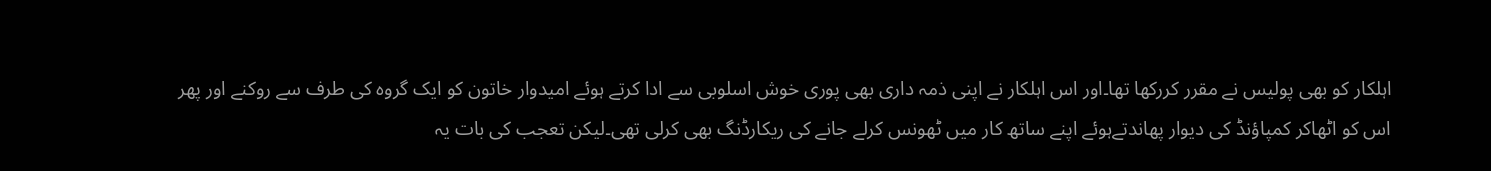اہلکار کو بھی پولیس نے مقرر کررکھا تھا۔اور اس اہلکار نے اپنی ذمہ داری بھی پوری خوش اسلوبی سے ادا کرتے ہوئے امیدوار خاتون کو ایک گروہ کی طرف سے روکنے اور پھر اس کو اٹھاکر کمپاؤنڈ کی دیوار پھاندتےہوئے اپنے ساتھ کار میں ٹھونس کرلے جانے کی ریکارڈنگ بھی کرلی تھی۔لیکن تعجب کی بات یہ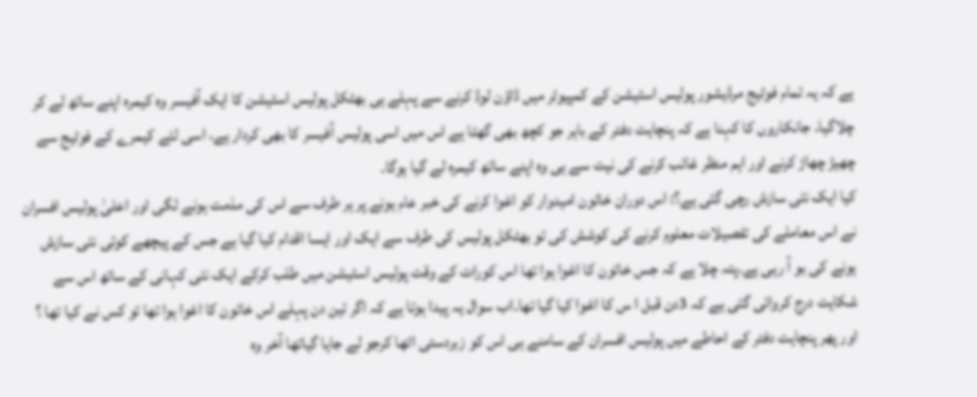ہے کہ یہ تمام فوٹیج مرڈیشور پولیس اسٹیشن کے کمپیوٹر میں ڈاؤن لوڈ کرنے سے پہلے ہی بھٹکل پولیس اسٹیشن کا ایک آفیسر وہ کیمرہ اپنے ساتھ لے کر چلاگیا۔ جانکاروں کا کہنا ہے کہ پنچایت دفتر کے باہر جو کچھ بھی گھٹا ہے اس میں اسی پولیس آفیسر کا بھی کردار ہے، اسی لئے کیمرے کے فوٹیج سے چھیڑ چھاڑ کرنے اور اہم منظر غائب کرنے کی نیت سے ہی وہ اپنے ساتھ کیمرہ لے گیا ہوگا۔
کیا ایک نئی سازش رچی گئی ہے؟: اس دوران خاتون امیدوار کو اغوا کرنے کی خبر عام ہونے پر ہر طرف سے اس کی مذمت ہونے لگی اور اعلیٰ پولیس افسران نے اس معاملے کی تفصیلات معلوم کرنے کی کوشش کی تو بھٹکل پولیس کی طرف سے ایک اور ایسا اقدام کیا گیا ہے جس کے پیچھے کوئی نئی سازش ہونے کی بو آ رہی ہے۔پتہ چلا ہے کہ جس خاتون کا اغوا ہوا تھا اس کورات کے وقت پولیس اسٹیشن میں طلب کرکے ایک نئی کہانی کے ساتھ اس سے شکایت درج کروائی گئی ہے کہ 3دن قبل ا س کا اغوا کیا گیا تھا۔اب سوال یہ پیدا ہوتا ہے کہ اگر تین دن پہلے اس خاتون کا اغوا ہوا تھا تو کس نے کیا تھا ؟ اور پھر پنچایت دفتر کے احاطے میں پولیس افسران کے سامنے ہی اس کو زبردستی اٹھا کرجو لے جایا گیاتھا آخر وہ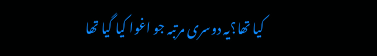کیا تھا؟یہ دوسری مرتبہ جو اغوا کیا گیا تھا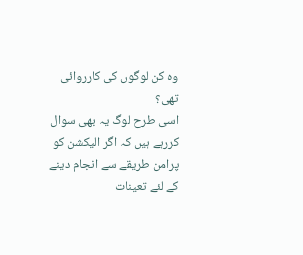وہ کن لوگوں کی کارروائی تھی؟
اسی طرح لوگ یہ بھی سوال کررہے ہیں کہ اگر الیکشن کو پرامن طریقے سے انجام دینے کے لئے تعینات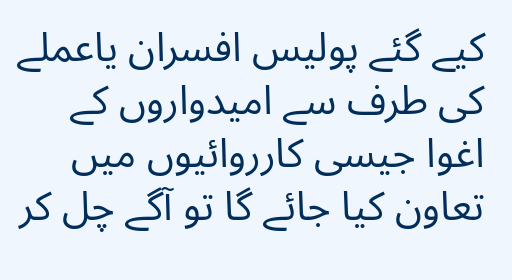کیے گئے پولیس افسران یاعملے کی طرف سے امیدواروں کے اغوا جیسی کارروائیوں میں تعاون کیا جائے گا تو آگے چل کر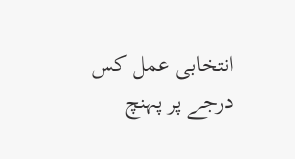انتخابی عمل کس درجے پر پہنچ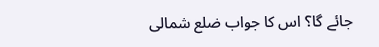جائے گا؟ اس کا جواب ضلع شمالی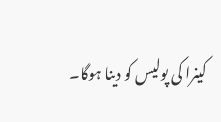کینرا کی پولیس کو دینا ہوگا۔